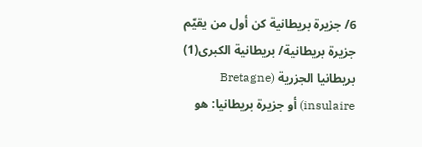6/ جزيرة بريطانية كن أول من يقيّم
جزيرة بريطانية/ بريطانية الكبرى(1) بريطانيا الجزرية (Bretagne insulaire) أو جزيرة بريطانيا: هو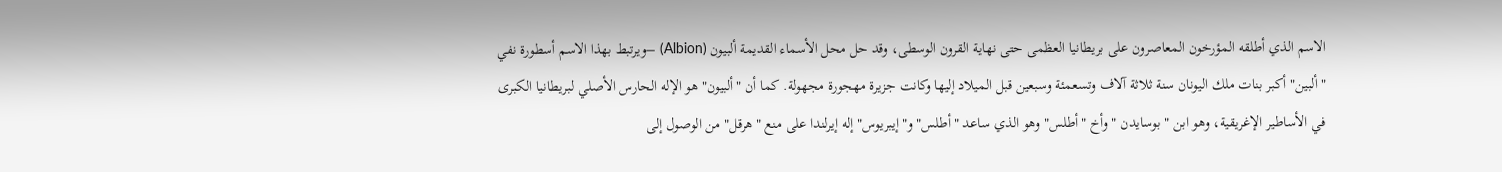الاسم الذي أطلقه المؤرخون المعاصرون على بريطانيا العظمى حتى نهاية القرون الوسطى، وقد حل محل الأسماء القديمة ألبيون (Albion) –ويرتبط بهذا الاسم أسطورة نفي "ألبين" أكبر بنات ملك اليونان سنة ثلاثة آلاف وتسعمئة وسبعين قبل الميلاد إليها وكانت جزيرة مهجورة مجهولة. كما أن "ألبيون" هو الإله الحارس الأصلي لبريطانيا الكبرى في الأساطير الإغريقية، وهو ابن " بوسايدن " وأخ "أطلس" وهو الذي ساعد "أطلس" و"إيبريوس" إله إيرلندا على منع "هرقل" من الوصول إلى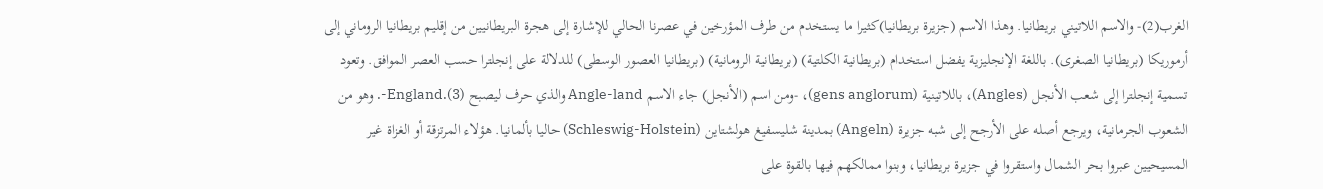الغرب(2)- والاسم اللاتيني بريطانيا. وهذا الاسم (جزيرة بريطانيا)كثيرا ما يستخدم من طرف المؤرخين في عصرنا الحالي للإشارة إلى هجرة البريطانيين من إقليم بريطانيا الروماني إلى أرموريكا (بريطانيا الصغرى). باللغة الإنجليزية يفضل استخدام (بريطانية الكلتية) (بريطانية الرومانية) (بريطانيا العصور الوسطى) للدلالة على إنجلترا حسب العصر الموافق. وتعود تسمية إنجلترا إلى شعب الأنجل (Angles)، باللاتينية (gens anglorum)، -ومن اسم (الأنجل) جاء الاسم Angle-land والذي حرف ليصبح England.(3)-. وهو من الشعوب الجرمانية، ويرجع أصله على الأرجح إلى شبه جزيرة (Angeln) بمدينة شليسفيغ هولشتاين (Schleswig-Holstein) حاليا بألمانيا. هؤلاء المرتزقة أو الغزاة غير المسيحيين عبروا بحر الشمال واستقروا في جزيرة بريطانيا، وبنوا ممالكهم فيها بالقوة على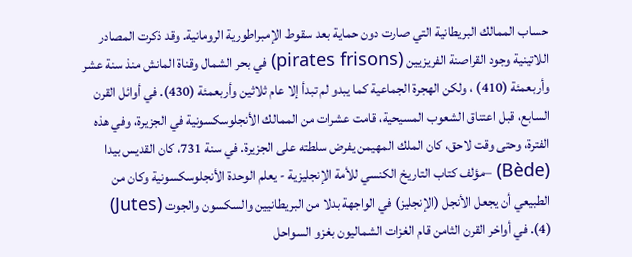حساب الممالك البريطانية التي صارت دون حماية بعد سقوط الإمبراطورية الرومانية. وقد ذكرت المصادر اللاتينية وجود القراصنة الفريزيين (pirates frisons) في بحر الشمال وقناة المانش منذ سنة عشر وأربعمئة (410) ، ولكن الهجرة الجماعية كما يبدو لم تبدأ إلا عام ثلاثين وأربعمئة (430). في أوائل القرن السابع، قبل اعتناق الشعوب المسيحية، قامت عشرات من الممالك الأنجلوسكسونية في الجزيرة، وفي هذه الفترة، وحتى وقت لاحق، كان الملك المهيمن يفرض سلطته على الجزيرة. في سنة 731، كان القديس بيدا (Bède) –مؤلف كتاب التاريخ الكنسي للأمة الإنجليزية - يعلم الوحدة الأنجلوسكسونية وكان من الطبيعي أن يجعل الأنجل (الإنجليز) في الواجهة بدلا من البريطانيين والسكسون والجوت (Jutes) (4). في أواخر القرن الثامن قام الغزات الشماليون بغزو السواحل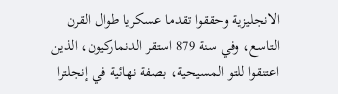الانجليزية وحققوا تقدما عسكريا طوال القرن التاسع، وفي سنة 879 استقر الدنماركيون، الذين اعتنقوا للتو المسيحية، بصفة نهائية في إنجلترا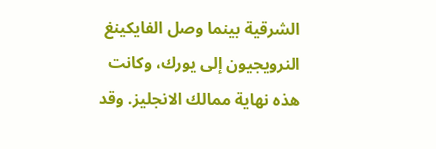الشرقية بينما وصل الفايكينغ النرويجيون إلى يورك، وكانت هذه نهاية ممالك الانجليز. وقد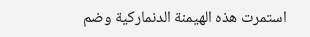استمرت هذه الهيمنة الدنماركية وضم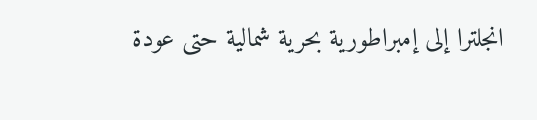انجلترا إلى إمبراطورية بحرية شمالية حتى عودة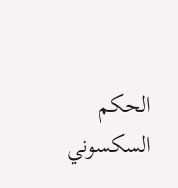الحكم السكسوني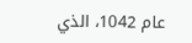عام 1042، الذي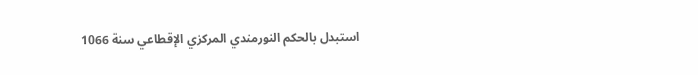استبدل بالحكم النورمندي المركزي الإقطاعي سنة 1066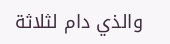والذي دام لثلاثة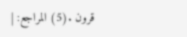قرون .(5) المراجع: |